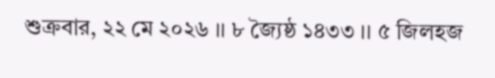শুক্রবার, ২২ মে ২০২৬ ।। ৮ জ্যৈষ্ঠ ১৪৩৩ ।। ৫ জিলহজ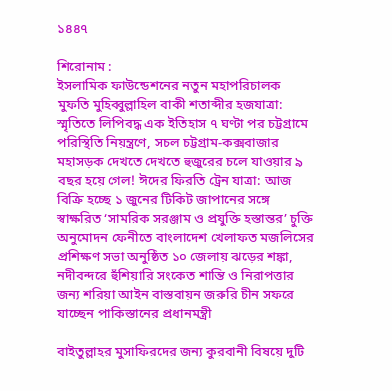১৪৪৭

শিরোনাম :
ইসলামিক ফাউন্ডেশনের নতুন মহাপরিচালক মুফতি মুহিব্বুল্লাহিল বাকী শতাব্দীর হজযাত্রা: স্মৃতিতে লিপিবদ্ধ এক ইতিহাস ৭ ঘণ্টা পর চট্টগ্রামে পরিস্থিতি নিয়ন্ত্রণে, সচল চট্টগ্রাম-কক্সবাজার মহাসড়ক দেখতে দেখতে হুজুরের চলে যাওয়ার ৯ বছর হয়ে গেল! ঈদের ফিরতি ট্রেন যাত্রা: আজ বিক্রি হচ্ছে ১ জুনের টিকিট জাপানের সঙ্গে স্বাক্ষরিত ‘সামরিক সরঞ্জাম ও প্রযুক্তি হস্তান্তর’ চুক্তি অনুমোদন ফেনীতে বাংলাদেশ খেলাফত মজলিসের প্রশিক্ষণ সভা অনুষ্ঠিত ১০ জেলায় ঝড়ের শঙ্কা, নদীবন্দরে হুঁশিয়ারি সংকেত শান্তি ও নিরাপত্তার জন্য শরিয়া আইন বাস্তবায়ন জরুরি চীন সফরে যাচ্ছেন পাকিস্তানের প্রধানমন্ত্রী

বাইতুল্লাহর মুসাফিরদের জন্য কুরবানী বিষয়ে দুটি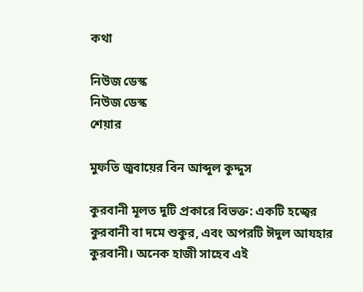কথা

নিউজ ডেস্ক
নিউজ ডেস্ক
শেয়ার

মুফতি জুবায়ের বিন আব্দুল কুদ্দুস

কুরবানী মূলত দুটি প্রকারে বিভক্ত: একটি হজ্বের কুরবানী বা দমে শুকুর, এবং অপরটি ঈদুল আযহার কুরবানী। অনেক হাজী সাহেব এই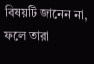বিষয়টি জানেন না, ফলে তারা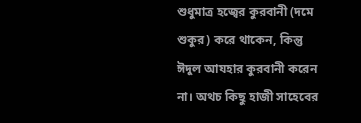শুধুমাত্র হজ্বের কুরবানী (দমে শুকুর) করে থাকেন, কিন্তু ঈদুল আযহার কুরবানী করেন না। অথচ কিছু হাজী সাহেবের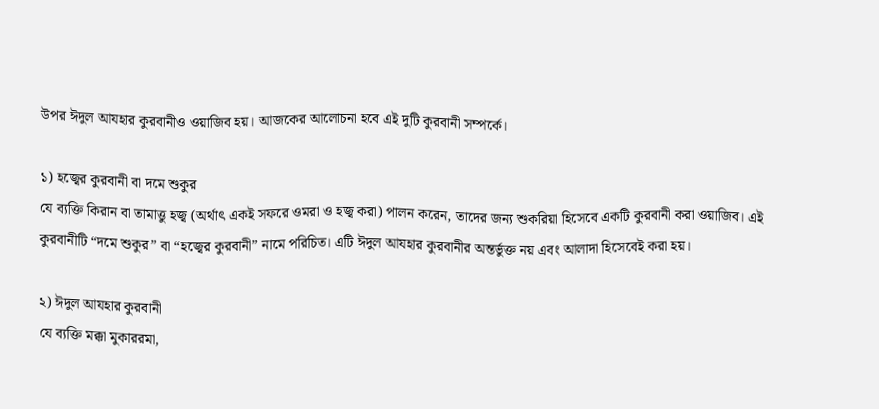উপর ঈদুল আযহার কুরবানীও ওয়াজিব হয়। আজকের আলোচনা হবে এই দুটি কুরবানী সম্পর্কে।

১) হজ্বের কুরবানী বা দমে শুকুর
যে ব্যক্তি কিরান বা তামাত্তু হজ্ব (অর্থাৎ একই সফরে ওমরা ও হজ্ব করা) পালন করেন, তাদের জন্য শুকরিয়া হিসেবে একটি কুরবানী করা ওয়াজিব। এই কুরবানীটি “দমে শুকুর” বা “হজ্বের কুরবানী” নামে পরিচিত। এটি ঈদুল আযহার কুরবানীর অন্তর্ভুক্ত নয় এবং আলাদা হিসেবেই করা হয়।

২) ঈদুল আযহার কুরবানী
যে ব্যক্তি মক্কা মুকাররমা,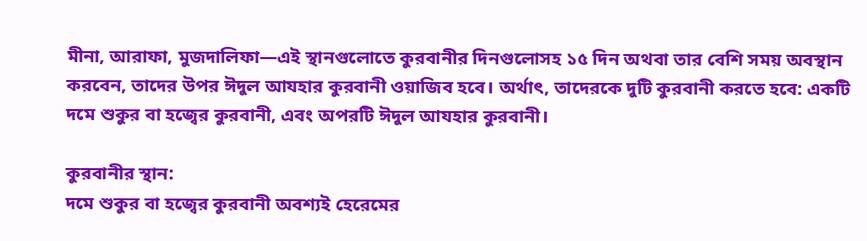মীনা, আরাফা, মুজদালিফা—এই স্থানগুলোতে কুরবানীর দিনগুলোসহ ১৫ দিন অথবা তার বেশি সময় অবস্থান করবেন, তাদের উপর ঈদুল আযহার কুরবানী ওয়াজিব হবে। অর্থাৎ, তাদেরকে দুটি কুরবানী করতে হবে: একটি দমে শুকুর বা হজ্বের কুরবানী, এবং অপরটি ঈদুল আযহার কুরবানী।

কুরবানীর স্থান:
দমে শুকুর বা হজ্বের কুরবানী অবশ্যই হেরেমের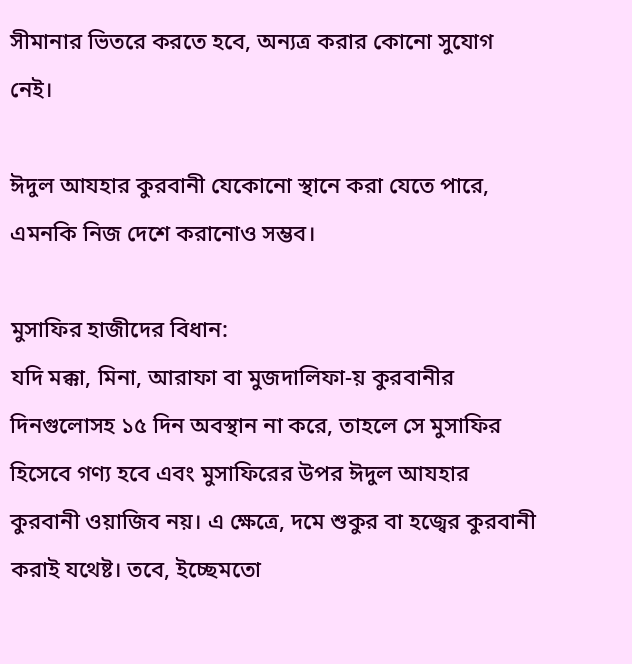সীমানার ভিতরে করতে হবে, অন্যত্র করার কোনো সুযোগ নেই।

ঈদুল আযহার কুরবানী যেকোনো স্থানে করা যেতে পারে, এমনকি নিজ দেশে করানোও সম্ভব।

মুসাফির হাজীদের বিধান:
যদি মক্কা, মিনা, আরাফা বা মুজদালিফা-য় কুরবানীর দিনগুলোসহ ১৫ দিন অবস্থান না করে, তাহলে সে মুসাফির হিসেবে গণ্য হবে এবং মুসাফিরের উপর ঈদুল আযহার কুরবানী ওয়াজিব নয়। এ ক্ষেত্রে, দমে শুকুর বা হজ্বের কুরবানী করাই যথেষ্ট। তবে, ইচ্ছেমতো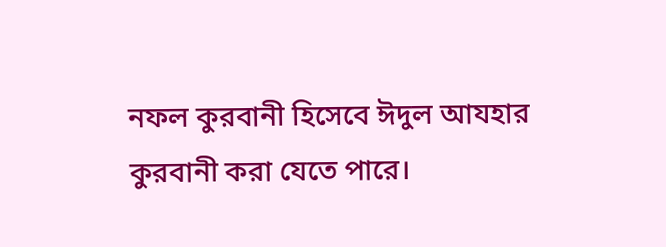নফল কুরবানী হিসেবে ঈদুল আযহার কুরবানী করা যেতে পারে।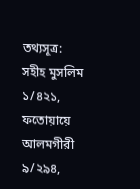তথ্যসূত্র:
সহীহ মুসলিম ১/৪২১, ফতোয়ায়ে আলমগীরী ৯/২৯৪,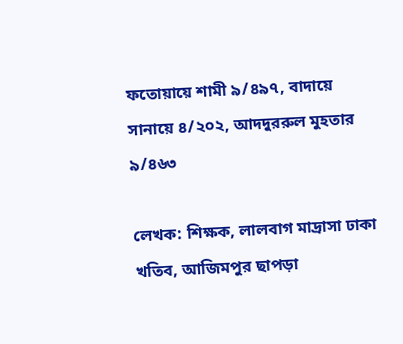ফতোয়ায়ে শামী ৯/৪৯৭, বাদায়ে সানায়ে ৪/২০২, আদদুররুল মুহতার ৯/৪৬৩

লেখক: শিক্ষক, লালবাগ মাদ্রাসা ঢাকা
খতিব, আজিমপুর ছাপড়া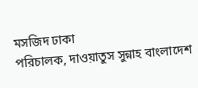মসজিদ ঢাকা
পরিচালক, দাওয়াতুস সুন্নাহ বাংলাদেশ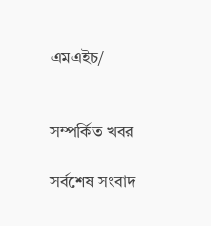এমএইচ/


সম্পর্কিত খবর

সর্বশেষ সংবাদ